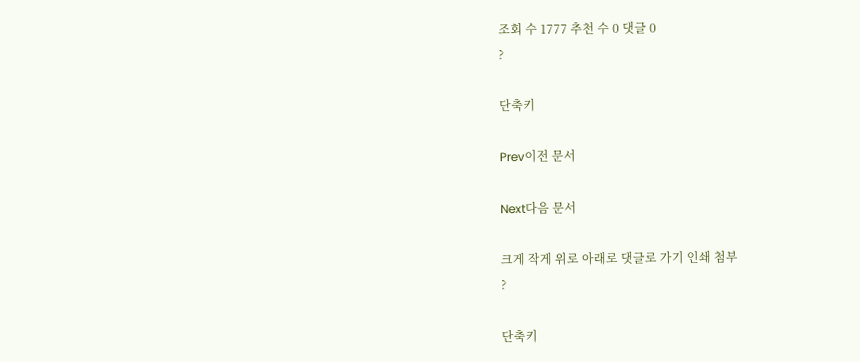조회 수 1777 추천 수 0 댓글 0
?

단축키

Prev이전 문서

Next다음 문서

크게 작게 위로 아래로 댓글로 가기 인쇄 첨부
?

단축키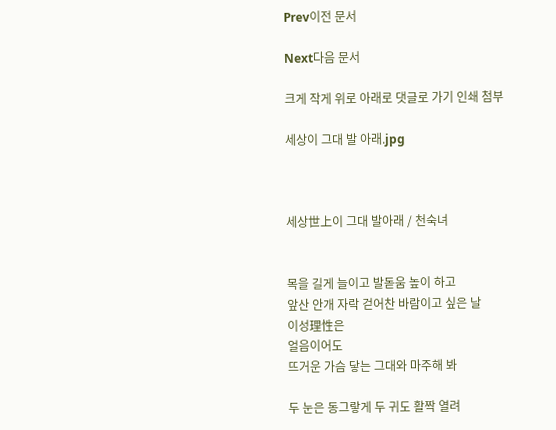Prev이전 문서

Next다음 문서

크게 작게 위로 아래로 댓글로 가기 인쇄 첨부

세상이 그대 발 아래.jpg



세상世上이 그대 발아래 / 천숙녀


목을 길게 늘이고 발돋움 높이 하고
앞산 안개 자락 걷어찬 바람이고 싶은 날
이성理性은
얼음이어도
뜨거운 가슴 닿는 그대와 마주해 봐

두 눈은 동그랗게 두 귀도 활짝 열려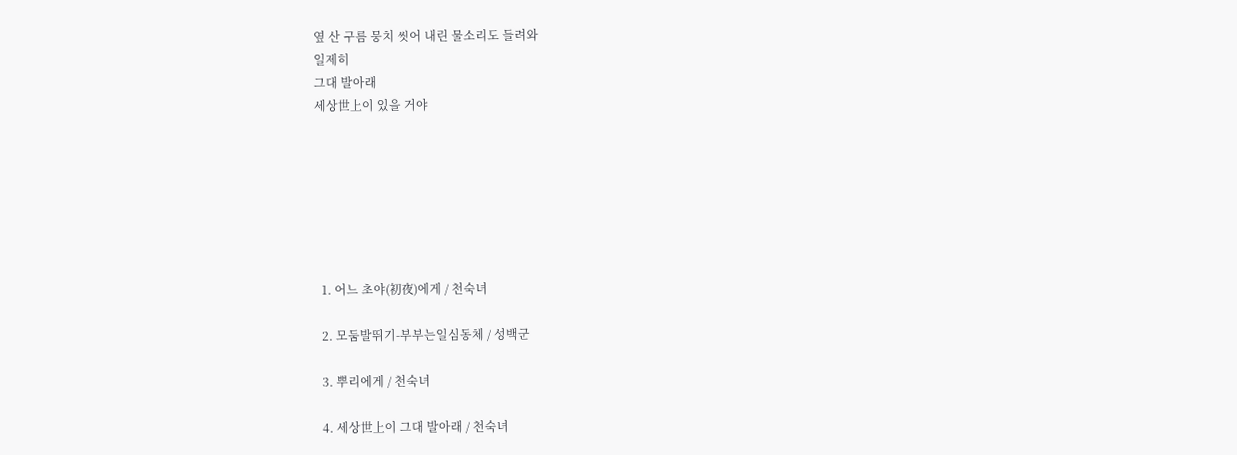옆 산 구름 뭉치 씻어 내린 물소리도 들려와
일제히
그대 발아래
세상世上이 있을 거야







  1. 어느 초야(初夜)에게 / 천숙녀

  2. 모둠발뛰기-부부는일심동체 / 성백군

  3. 뿌리에게 / 천숙녀

  4. 세상世上이 그대 발아래 / 천숙녀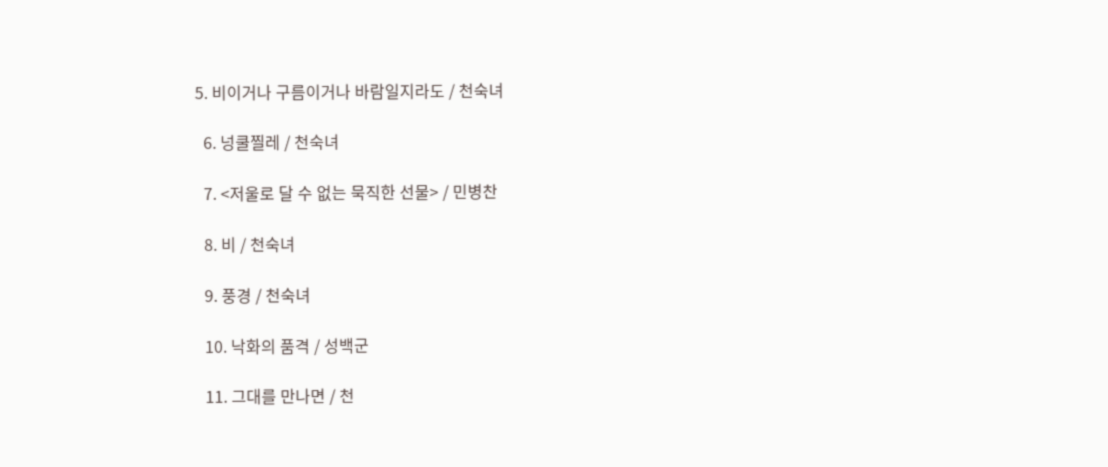5. 비이거나 구름이거나 바람일지라도 / 천숙녀

  6. 넝쿨찔레 / 천숙녀

  7. <저울로 달 수 없는 묵직한 선물> / 민병찬

  8. 비 / 천숙녀

  9. 풍경 / 천숙녀

  10. 낙화의 품격 / 성백군

  11. 그대를 만나면 / 천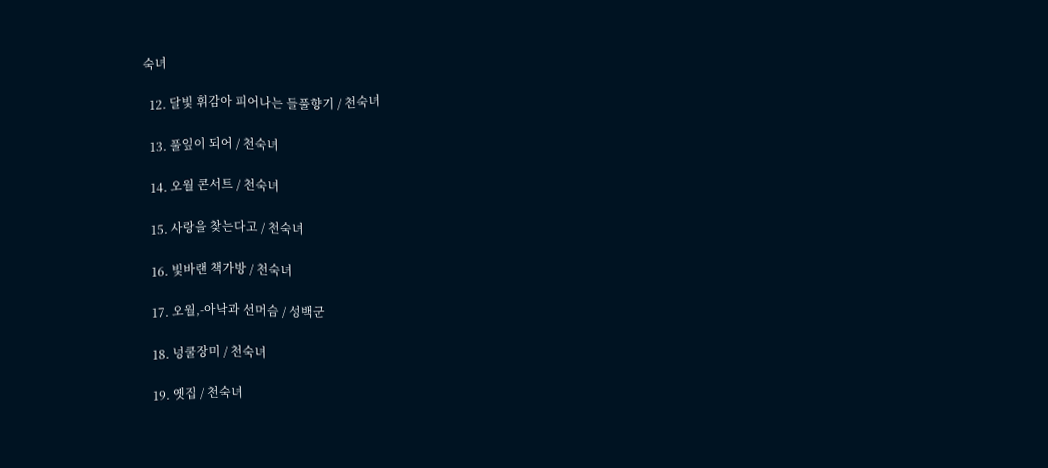숙녀

  12. 달빛 휘감아 피어나는 들풀향기 / 천숙녀

  13. 풀잎이 되어 / 천숙녀

  14. 오월 콘서트 / 천숙녀

  15. 사랑을 찾는다고 / 천숙녀

  16. 빛바랜 책가방 / 천숙녀

  17. 오월,-아낙과 선머슴 / 성백군

  18. 넝쿨장미 / 천숙녀

  19. 옛집 / 천숙녀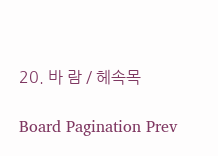20. 바 람 / 헤속목

Board Pagination Prev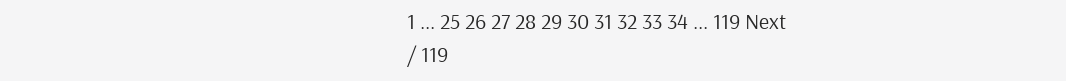1 ... 25 26 27 28 29 30 31 32 33 34 ... 119 Next
/ 119